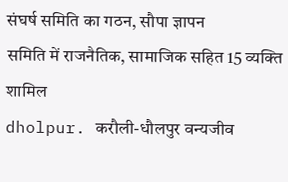संघर्ष समिति का गठन, सौपा ज्ञापन
समिति में राजनैतिक, सामाजिक सहित 15 व्यक्ति शामिल
dholpur. करौली-धौलपुर वन्यजीव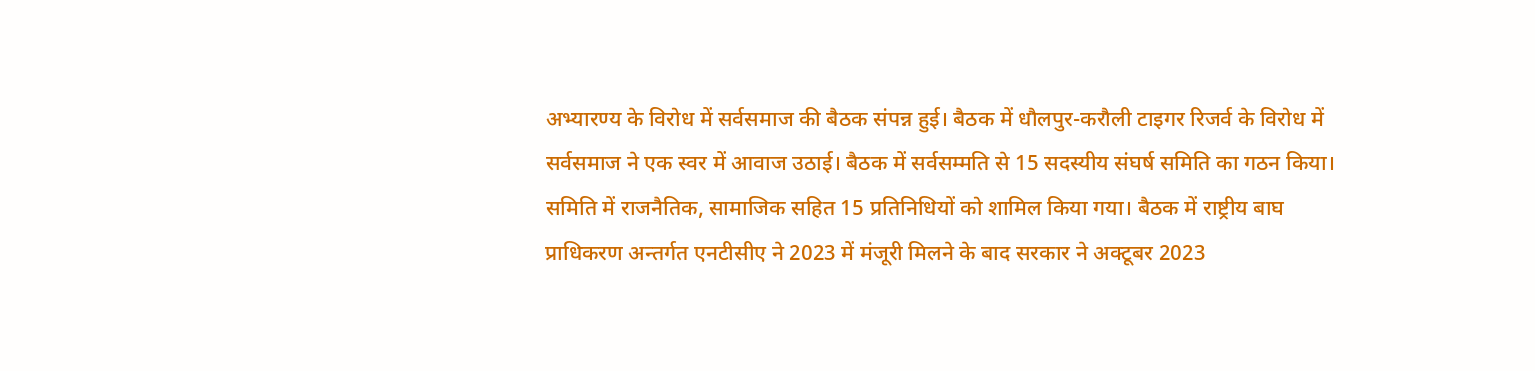अभ्यारण्य के विरोध में सर्वसमाज की बैठक संपन्न हुई। बैठक में धौलपुर-करौली टाइगर रिजर्व के विरोध में सर्वसमाज ने एक स्वर में आवाज उठाई। बैठक में सर्वसम्मति से 15 सदस्यीय संघर्ष समिति का गठन किया।
समिति में राजनैतिक, सामाजिक सहित 15 प्रतिनिधियों को शामिल किया गया। बैठक में राष्ट्रीय बाघ प्राधिकरण अन्तर्गत एनटीसीए ने 2023 में मंजूरी मिलने के बाद सरकार ने अक्टूबर 2023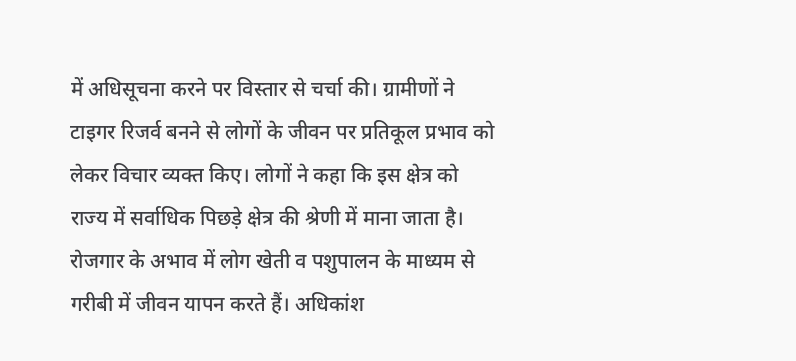में अधिसूचना करने पर विस्तार से चर्चा की। ग्रामीणों ने टाइगर रिजर्व बनने से लोगों के जीवन पर प्रतिकूल प्रभाव को लेकर विचार व्यक्त किए। लोगों ने कहा कि इस क्षेत्र को राज्य में सर्वाधिक पिछड़े क्षेत्र की श्रेणी में माना जाता है। रोजगार के अभाव में लोग खेती व पशुपालन के माध्यम से गरीबी में जीवन यापन करते हैं। अधिकांश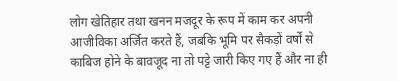लोग खेतिहार तथा खनन मजदूर के रूप में काम कर अपनी आजीविका अर्जित करते हैं, जबकि भूमि पर सैकड़ों वर्षों से काबिज होने के बावजूद ना तो पट्टे जारी किए गए हैं और ना ही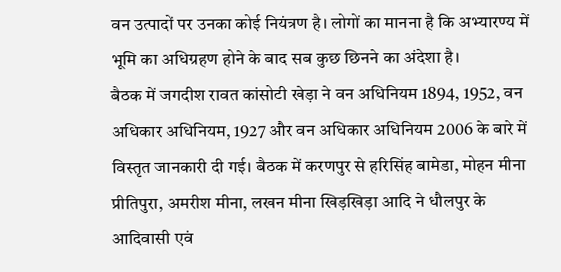वन उत्पादों पर उनका कोई नियंत्रण है। लोगों का मानना है कि अभ्यारण्य में भूमि का अधिग्रहण होने के बाद सब कुछ छिनने का अंदेशा है।
बैठक में जगदीश रावत कांसोटी खेड़ा ने वन अधिनियम 1894, 1952, वन अधिकार अधिनियम, 1927 और वन अधिकार अधिनियम 2006 के बारे में विस्तृत जानकारी दी गई। बैठक में करणपुर से हरिसिंह बामेडा, मोहन मीना प्रीतिपुरा, अमरीश मीना, लखन मीना खिड़खिड़ा आदि ने धौलपुर के आदिवासी एवं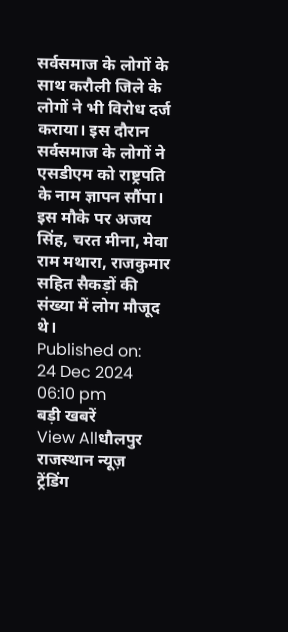सर्वसमाज के लोगों के साथ करौली जिले के लोगों ने भी विरोध दर्ज कराया। इस दौरान सर्वसमाज के लोगों ने एसडीएम को राष्ट्रपति के नाम ज्ञापन सौंपा। इस मौके पर अजय सिंह, चरत मीना, मेवा राम मथारा, राजकुमार सहित सैकड़ों की संख्या में लोग मौजूद थे।
Published on:
24 Dec 2024 06:10 pm
बड़ी खबरें
View Allधौलपुर
राजस्थान न्यूज़
ट्रेंडिंग